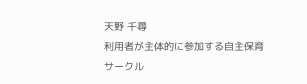天野 千尋
利用者が主体的に参加する自主保育サークル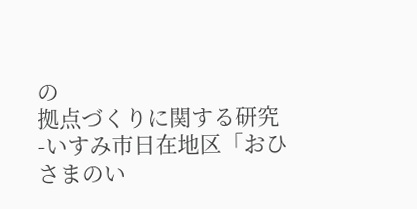の
拠点づくりに関する研究
-いすみ市日在地区「おひさまのい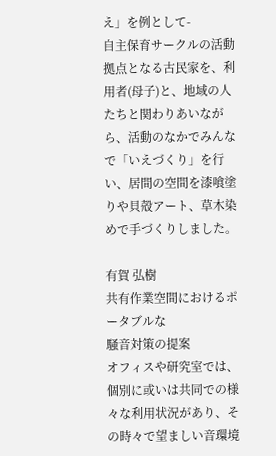え」を例として-
自主保育サークルの活動拠点となる古民家を、利用者(母子)と、地域の人たちと関わりあいながら、活動のなかでみんなで「いえづくり」を行い、居間の空間を漆喰塗りや貝殻アート、草木染めで手づくりしました。

有賀 弘樹
共有作業空間におけるポータブルな
騒音対策の提案
オフィスや研究室では、個別に或いは共同での様々な利用状況があり、その時々で望ましい音環境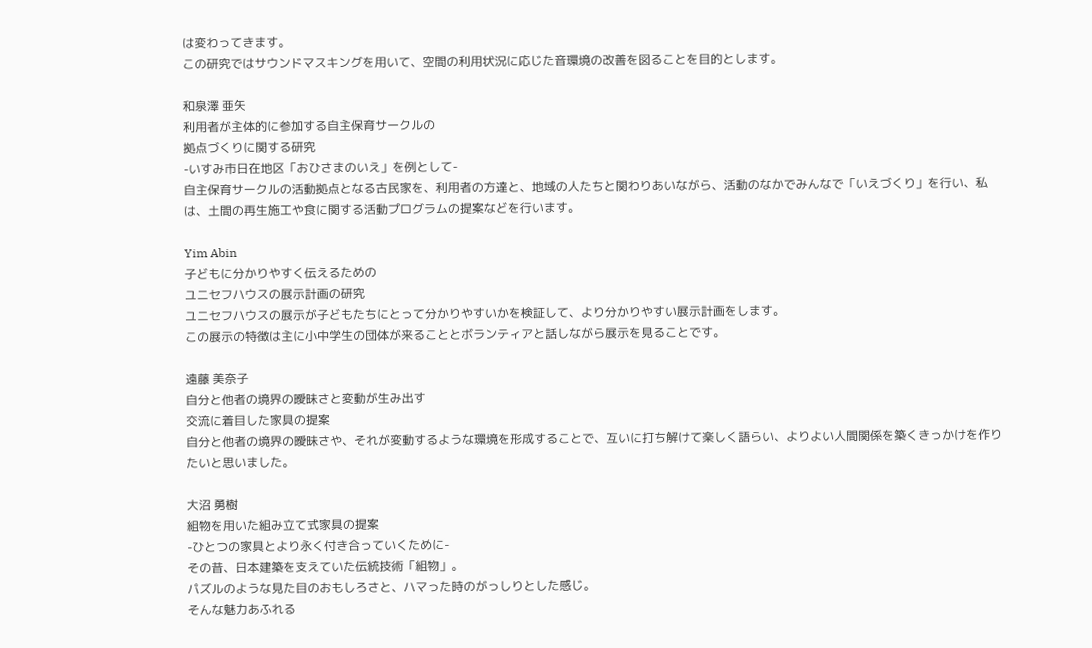は変わってきます。
この研究ではサウンドマスキングを用いて、空間の利用状況に応じた音環境の改善を図ることを目的とします。

和泉澤 亜矢
利用者が主体的に参加する自主保育サークルの
拠点づくりに関する研究
-いすみ市日在地区「おひさまのいえ」を例として-
自主保育サークルの活動拠点となる古民家を、利用者の方達と、地域の人たちと関わりあいながら、活動のなかでみんなで「いえづくり」を行い、私は、土間の再生施工や食に関する活動プログラムの提案などを行います。

Yim Abin
子どもに分かりやすく伝えるための
ユニセフハウスの展示計画の研究
ユニセフハウスの展示が子どもたちにとって分かりやすいかを検証して、より分かりやすい展示計画をします。
この展示の特徴は主に小中学生の団体が来ることとボランティアと話しながら展示を見ることです。

遠藤 美奈子
自分と他者の境界の曖昧さと変動が生み出す
交流に着目した家具の提案
自分と他者の境界の曖昧さや、それが変動するような環境を形成することで、互いに打ち解けて楽しく語らい、よりよい人間関係を築くきっかけを作りたいと思いました。

大沼 勇樹
組物を用いた組み立て式家具の提案
-ひとつの家具とより永く付き合っていくために-
その昔、日本建築を支えていた伝統技術「組物」。
パズルのような見た目のおもしろさと、ハマった時のがっしりとした感じ。
そんな魅力あふれる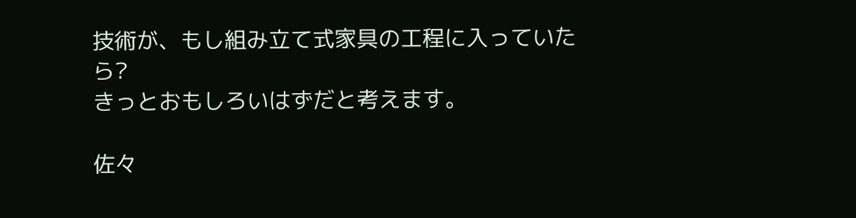技術が、もし組み立て式家具の工程に入っていたら?
きっとおもしろいはずだと考えます。

佐々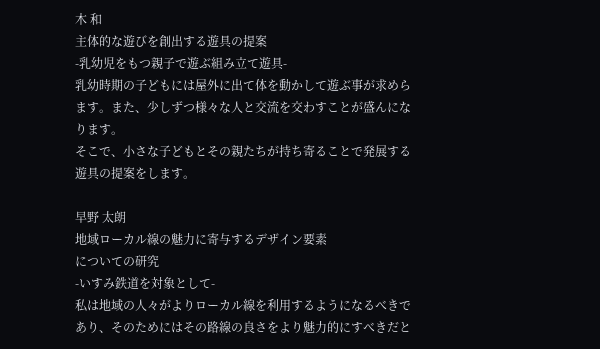木 和
主体的な遊びを創出する遊具の提案
-乳幼児をもつ親子で遊ぶ組み立て遊具-
乳幼時期の子どもには屋外に出て体を動かして遊ぶ事が求めらます。また、少しずつ様々な人と交流を交わすことが盛んになります。
そこで、小さな子どもとその親たちが持ち寄ることで発展する遊具の提案をします。

早野 太朗
地域ローカル線の魅力に寄与するデザイン要素
についての研究
-いすみ鉄道を対象として-
私は地域の人々がよりローカル線を利用するようになるべきであり、そのためにはその路線の良さをより魅力的にすべきだと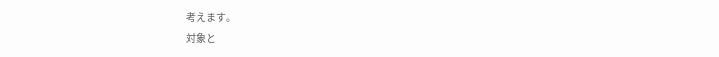考えます。
対象と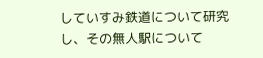していすみ鉄道について研究し、その無人駅について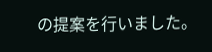の提案を行いました。